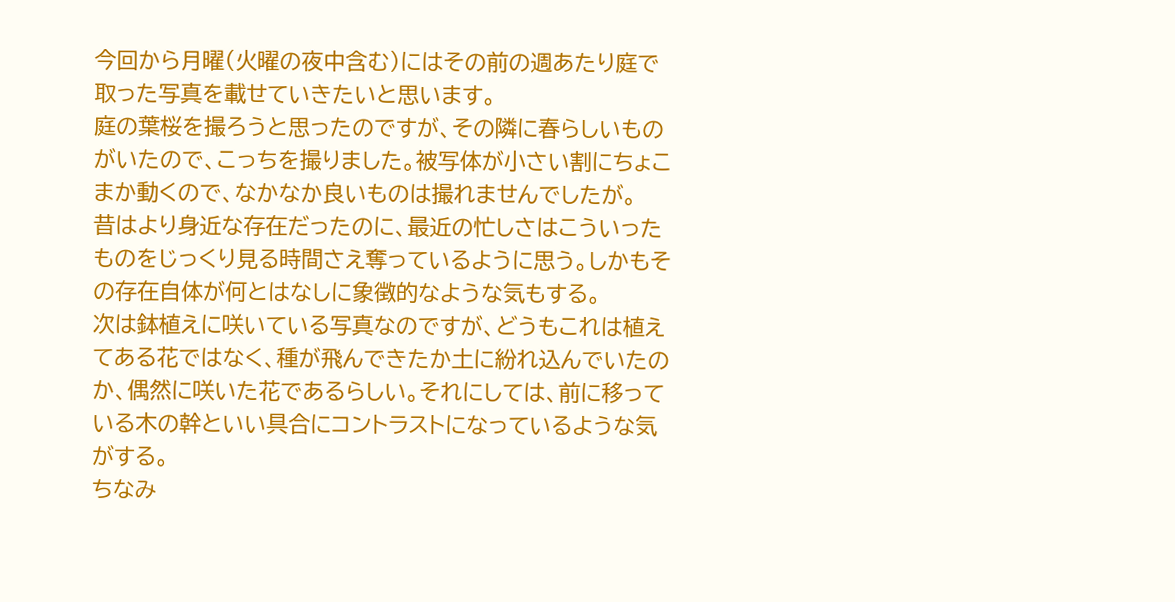今回から月曜(火曜の夜中含む)にはその前の週あたり庭で取った写真を載せていきたいと思います。
庭の葉桜を撮ろうと思ったのですが、その隣に春らしいものがいたので、こっちを撮りました。被写体が小さい割にちょこまか動くので、なかなか良いものは撮れませんでしたが。
昔はより身近な存在だったのに、最近の忙しさはこういったものをじっくり見る時間さえ奪っているように思う。しかもその存在自体が何とはなしに象徴的なような気もする。
次は鉢植えに咲いている写真なのですが、どうもこれは植えてある花ではなく、種が飛んできたか土に紛れ込んでいたのか、偶然に咲いた花であるらしい。それにしては、前に移っている木の幹といい具合にコントラストになっているような気がする。
ちなみ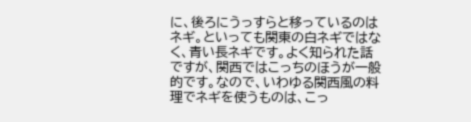に、後ろにうっすらと移っているのはネギ。といっても関東の白ネギではなく、青い長ネギです。よく知られた話ですが、関西ではこっちのほうが一般的です。なので、いわゆる関西風の料理でネギを使うものは、こっ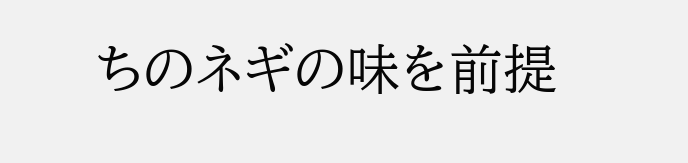ちのネギの味を前提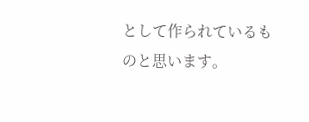として作られているものと思います。